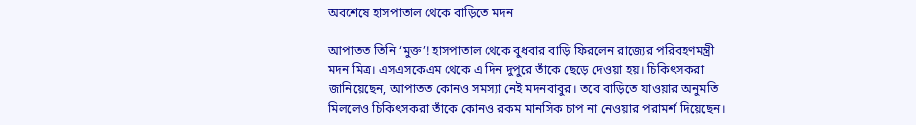অবশেষে হাসপাতাল থেকে বাড়িতে মদন

আপাতত তিনি ‘মুক্ত’! হাসপাতাল থেকে বুধবার বাড়ি ফিরলেন রাজ্যের পরিবহণমন্ত্রী মদন মিত্র। এসএসকেএম থেকে এ দিন দুপুরে তাঁকে ছেড়ে দেওয়া হয়। চিকিৎসকরা জানিয়েছেন, আপাতত কোনও সমস্যা নেই মদনবাবুর। তবে বাড়িতে যাওয়ার অনুমতি মিললেও চিকিৎসকরা তাঁকে কোনও রকম মানসিক চাপ না নেওয়ার পরামর্শ দিয়েছেন।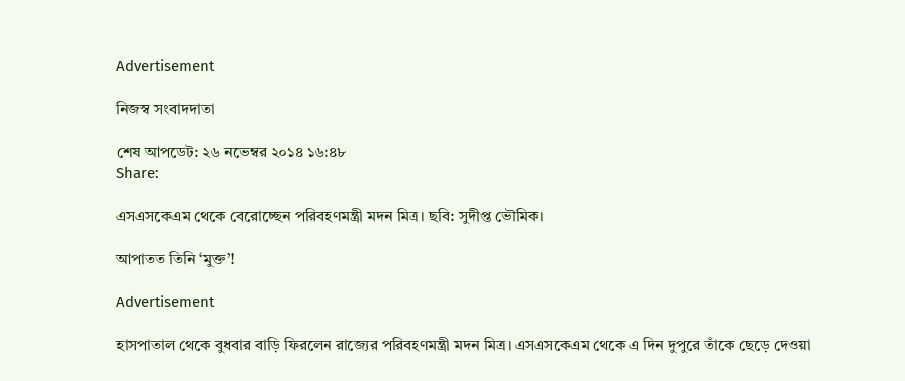Advertisement

নিজস্ব সংবাদদাতা

শেষ আপডেট: ২৬ নভেম্বর ২০১৪ ১৬:৪৮
Share:

এসএসকেএম থেকে বেরোচ্ছেন পরিবহণমন্ত্রী মদন মিত্র। ছবি: সুদীপ্ত ভৌমিক।

আপাতত তিনি ‘মুক্ত’!

Advertisement

হাসপাতাল থেকে বুধবার বাড়ি ফিরলেন রাজ্যের পরিবহণমন্ত্রী মদন মিত্র। এসএসকেএম থেকে এ দিন দুপুরে তাঁকে ছেড়ে দেওয়া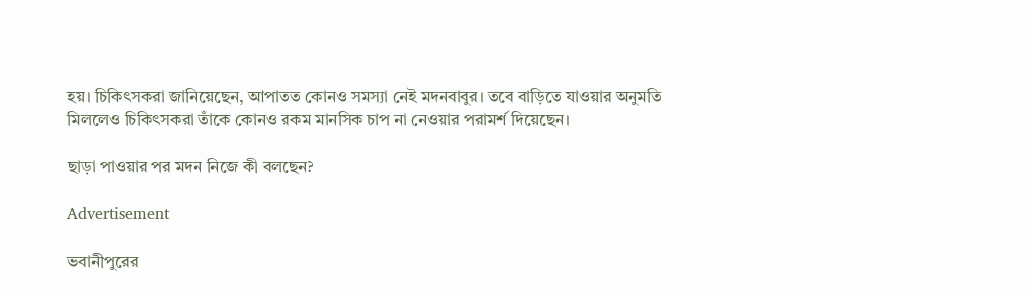হয়। চিকিৎসকরা জানিয়েছেন, আপাতত কোনও সমস্যা নেই মদনবাবুর। তবে বাড়িতে যাওয়ার অনুমতি মিললেও চিকিৎসকরা তাঁকে কোনও রকম মানসিক চাপ না নেওয়ার পরামর্শ দিয়েছেন।

ছাড়া পাওয়ার পর মদন নিজে কী বলছেন?

Advertisement

ভবানীপুরের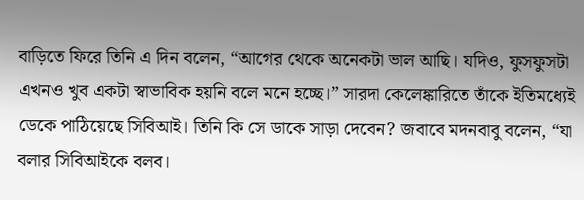বাড়িতে ফিরে তিনি এ দিন বলেন, “আগের থেকে অনেকটা ভাল আছি। যদিও, ফুসফুসটা এখনও খুব একটা স্বাভাবিক হয়নি বলে মনে হচ্ছে।” সারদা কেলেঙ্কারিতে তাঁকে ইতিমধ্যেই ডেকে পাঠিয়েছে সিবিআই। তিনি কি সে ডাকে সাড়া দেবেন? জবাবে মদনবাবু বলেন, “যা বলার সিবিআইকে বলব।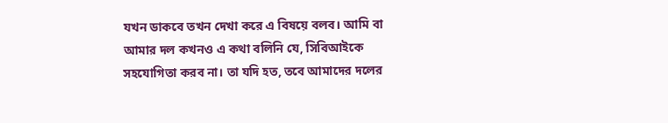যখন ডাকবে তখন দেখা করে এ বিষয়ে বলব। আমি বা আমার দল কখনও এ কথা বলিনি যে, সিবিআইকে সহযোগিতা করব না। তা যদি হত, তবে আমাদের দলের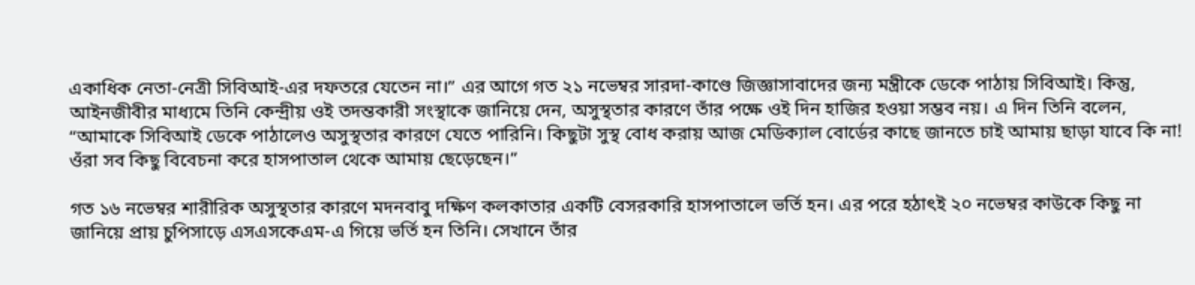একাধিক নেতা-নেত্রী সিবিআই-এর দফতরে যেতেন না।” এর আগে গত ২১ নভেম্বর সারদা-কাণ্ডে জিজ্ঞাসাবাদের জন্য মন্ত্রীকে ডেকে পাঠায় সিবিআই। কিন্তু, আইনজীবীর মাধ্যমে তিনি কেন্দ্রীয় ওই তদন্তকারী সংস্থাকে জানিয়ে দেন, অসুস্থতার কারণে তাঁর পক্ষে ওই দিন হাজির হওয়া সম্ভব নয়। এ দিন তিনি বলেন, “আমাকে সিবিআই ডেকে পাঠালেও অসুস্থতার কারণে যেতে পারিনি। কিছুটা সুস্থ বোধ করায় আজ মেডিক্যাল বোর্ডের কাছে জানতে চাই আমায় ছাড়া যাবে কি না! ওঁরা সব কিছু বিবেচনা করে হাসপাতাল থেকে আমায় ছেড়েছেন।”

গত ১৬ নভেম্বর শারীরিক অসুস্থতার কারণে মদনবাবু দক্ষিণ কলকাতার একটি বেসরকারি হাসপাতালে ভর্তি হন। এর পরে হঠাৎই ২০ নভেম্বর কাউকে কিছু না জানিয়ে প্রায় চুপিসাড়ে এসএসকেএম-এ গিয়ে ভর্তি হন তিনি। সেখানে তাঁর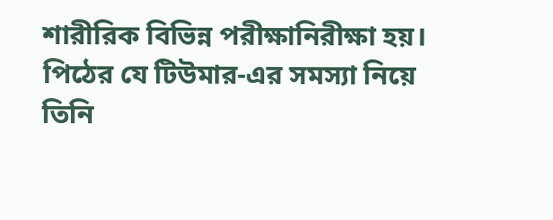শারীরিক বিভিন্ন পরীক্ষানিরীক্ষা হয়। পিঠের যে টিউমার-এর সমস্যা নিয়ে তিনি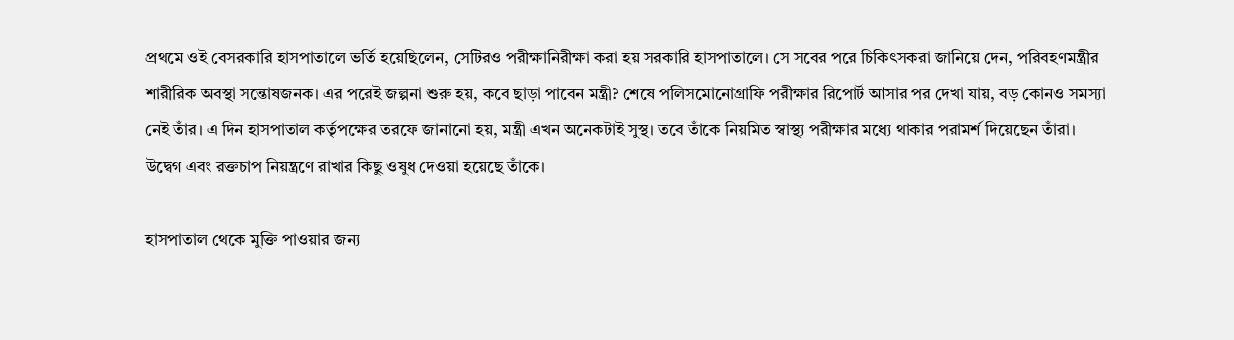প্রথমে ওই বেসরকারি হাসপাতালে ভর্তি হয়েছিলেন, সেটিরও পরীক্ষানিরীক্ষা করা হয় সরকারি হাসপাতালে। সে সবের পরে চিকিৎসকরা জানিয়ে দেন, পরিবহণমন্ত্রীর শারীরিক অবস্থা সন্তোষজনক। এর পরেই জল্পনা শুরু হয়, কবে ছাড়া পাবেন মন্ত্রী? শেষে পলিসমোনোগ্রাফি পরীক্ষার রিপোর্ট আসার পর দেখা যায়, বড় কোনও সমস্যা নেই তাঁর। এ দিন হাসপাতাল কর্তৃপক্ষের তরফে জানানো হয়, মন্ত্রী এখন অনেকটাই সুস্থ। তবে তাঁকে নিয়মিত স্বাস্থ্য পরীক্ষার মধ্যে থাকার পরামর্শ দিয়েছেন তাঁরা। উদ্বেগ এবং রক্তচাপ নিয়ন্ত্রণে রাখার কিছু ওষুধ দেওয়া হয়েছে তাঁকে।

হাসপাতাল থেকে মুক্তি পাওয়ার জন্য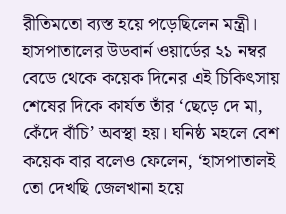রীতিমতো ব্যস্ত হয়ে পড়েছিলেন মন্ত্রী। হাসপাতালের উডবার্ন ওয়ার্ডের ২১ নম্বর বেডে থেকে কয়েক দিনের এই চিকিৎসায় শেষের দিকে কার্যত তাঁর ‘ছেড়ে দে মা, কেঁদে বাঁচি’ অবস্থা হয়। ঘনিষ্ঠ মহলে বেশ কয়েক বার বলেও ফেলেন, ‘হাসপাতালই তো দেখছি জেলখানা হয়ে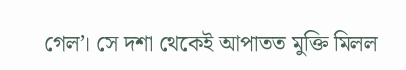গেল’। সে দশা থেকেই আপাতত মুক্তি মিলল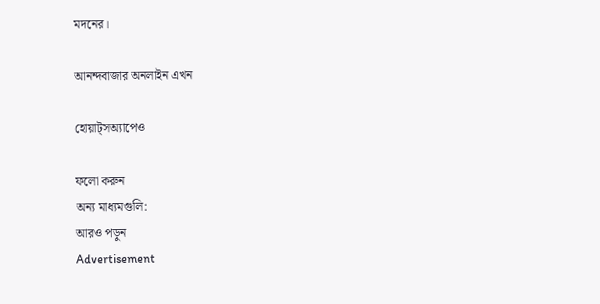মদনের।

আনন্দবাজার অনলাইন এখন

হোয়াট্‌সঅ্যাপেও

ফলো করুন
অন্য মাধ্যমগুলি:
আরও পড়ুন
Advertisement